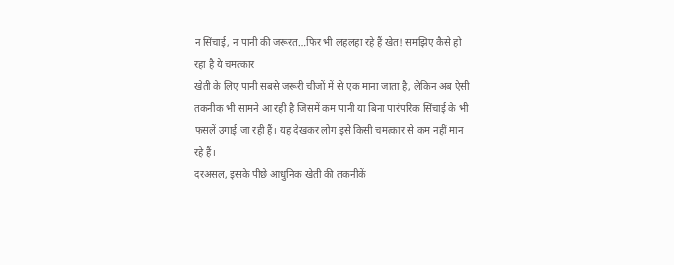न सिंचाई, न पानी की जरूरत…फिर भी लहलहा रहे हैं खेत! समझिए कैसे हो रहा है ये चमत्कार
खेती के लिए पानी सबसे जरूरी चीजों में से एक माना जाता है, लेकिन अब ऐसी तकनीक भी सामने आ रही है जिसमें कम पानी या बिना पारंपरिक सिंचाई के भी फसलें उगाई जा रही हैं। यह देखकर लोग इसे किसी चमत्कार से कम नहीं मान रहे हैं।
दरअसल, इसके पीछे आधुनिक खेती की तकनीकें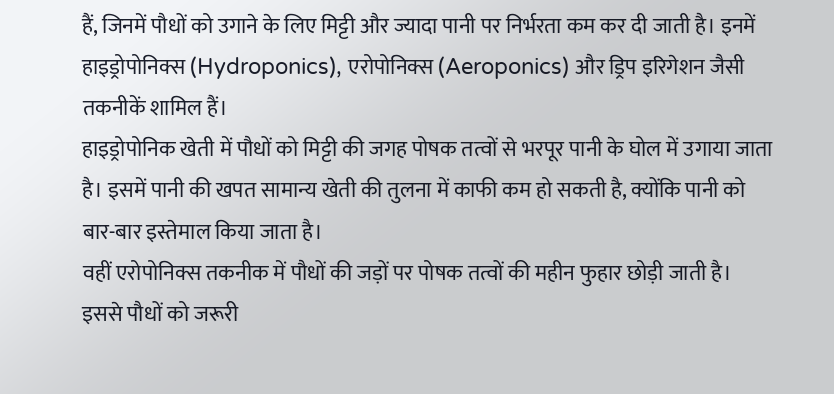हैं, जिनमें पौधों को उगाने के लिए मिट्टी और ज्यादा पानी पर निर्भरता कम कर दी जाती है। इनमें हाइड्रोपोनिक्स (Hydroponics), एरोपोनिक्स (Aeroponics) और ड्रिप इरिगेशन जैसी तकनीकें शामिल हैं।
हाइड्रोपोनिक खेती में पौधों को मिट्टी की जगह पोषक तत्वों से भरपूर पानी के घोल में उगाया जाता है। इसमें पानी की खपत सामान्य खेती की तुलना में काफी कम हो सकती है, क्योंकि पानी को बार-बार इस्तेमाल किया जाता है।
वहीं एरोपोनिक्स तकनीक में पौधों की जड़ों पर पोषक तत्वों की महीन फुहार छोड़ी जाती है। इससे पौधों को जरूरी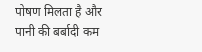पोषण मिलता है और पानी की बर्बादी कम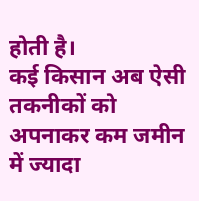होती है।
कई किसान अब ऐसी तकनीकों को अपनाकर कम जमीन में ज्यादा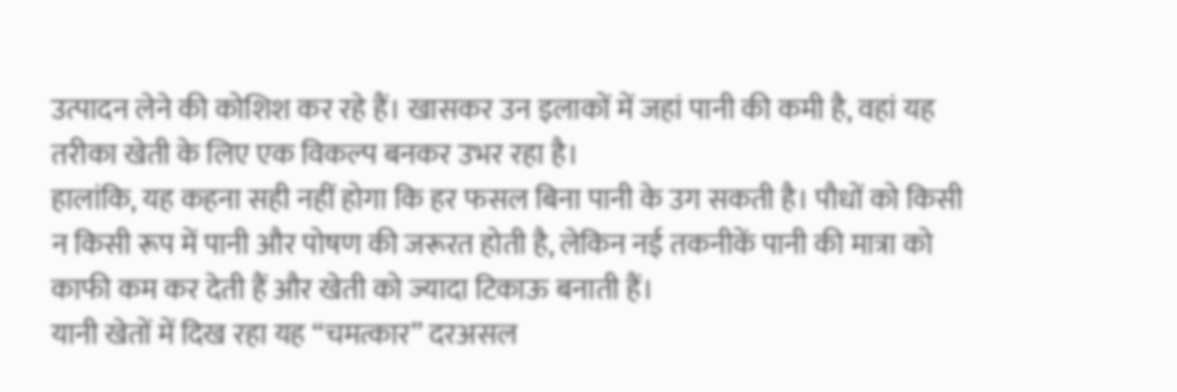उत्पादन लेने की कोशिश कर रहे हैं। खासकर उन इलाकों में जहां पानी की कमी है, वहां यह तरीका खेती के लिए एक विकल्प बनकर उभर रहा है।
हालांकि, यह कहना सही नहीं होगा कि हर फसल बिना पानी के उग सकती है। पौधों को किसी न किसी रूप में पानी और पोषण की जरूरत होती है, लेकिन नई तकनीकें पानी की मात्रा को काफी कम कर देती हैं और खेती को ज्यादा टिकाऊ बनाती हैं।
यानी खेतों में दिख रहा यह “चमत्कार” दरअसल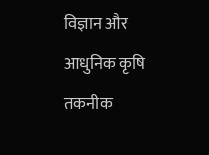विज्ञान और आधुनिक कृषि तकनीक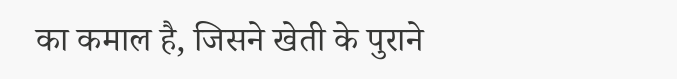का कमाल है, जिसने खेती के पुराने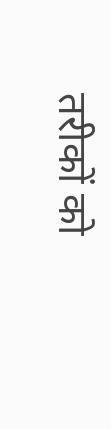तरीकों को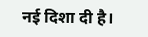नई दिशा दी है।